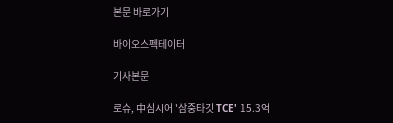본문 바로가기

바이오스펙테이터

기사본문

로슈, 中심시어 '삼중타깃 TCE' 15.3억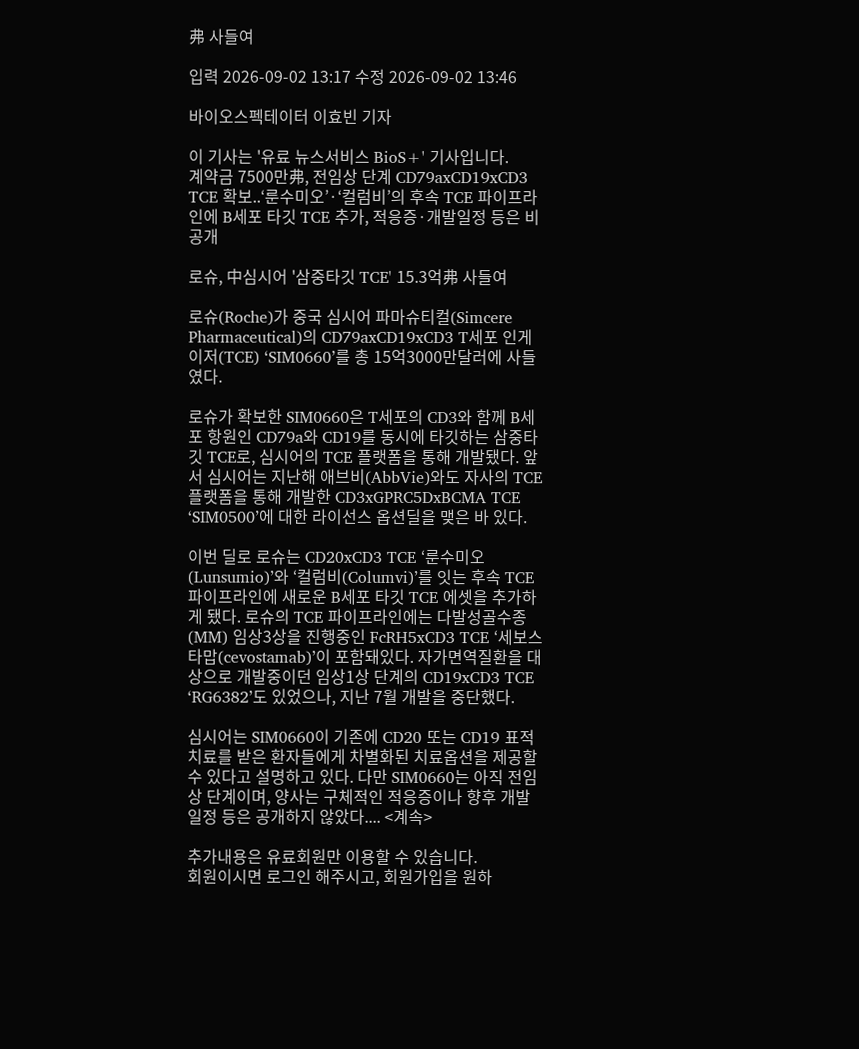弗 사들여

입력 2026-09-02 13:17 수정 2026-09-02 13:46

바이오스펙테이터 이효빈 기자

이 기사는 '유료 뉴스서비스 BioS+' 기사입니다.
계약금 7500만弗, 전임상 단계 CD79axCD19xCD3 TCE 확보..‘룬수미오’·‘컬럼비’의 후속 TCE 파이프라인에 B세포 타깃 TCE 추가, 적응증·개발일정 등은 비공개

로슈, 中심시어 '삼중타깃 TCE' 15.3억弗 사들여

로슈(Roche)가 중국 심시어 파마슈티컬(Simcere Pharmaceutical)의 CD79axCD19xCD3 T세포 인게이저(TCE) ‘SIM0660’를 총 15억3000만달러에 사들였다.

로슈가 확보한 SIM0660은 T세포의 CD3와 함께 B세포 항원인 CD79a와 CD19를 동시에 타깃하는 삼중타깃 TCE로, 심시어의 TCE 플랫폼을 통해 개발됐다. 앞서 심시어는 지난해 애브비(AbbVie)와도 자사의 TCE 플랫폼을 통해 개발한 CD3xGPRC5DxBCMA TCE ‘SIM0500’에 대한 라이선스 옵션딜을 맺은 바 있다.

이번 딜로 로슈는 CD20xCD3 TCE ‘룬수미오(Lunsumio)’와 ‘컬럼비(Columvi)’를 잇는 후속 TCE 파이프라인에 새로운 B세포 타깃 TCE 에셋을 추가하게 됐다. 로슈의 TCE 파이프라인에는 다발성골수종(MM) 임상3상을 진행중인 FcRH5xCD3 TCE ‘세보스타맙(cevostamab)’이 포함돼있다. 자가면역질환을 대상으로 개발중이던 임상1상 단계의 CD19xCD3 TCE ‘RG6382’도 있었으나, 지난 7월 개발을 중단했다.

심시어는 SIM0660이 기존에 CD20 또는 CD19 표적치료를 받은 환자들에게 차별화된 치료옵션을 제공할 수 있다고 설명하고 있다. 다만 SIM0660는 아직 전임상 단계이며, 양사는 구체적인 적응증이나 향후 개발일정 등은 공개하지 않았다.... <계속>

추가내용은 유료회원만 이용할 수 있습니다.
회원이시면 로그인 해주시고, 회원가입을 원하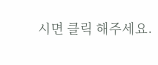시면 클릭 해주세요.